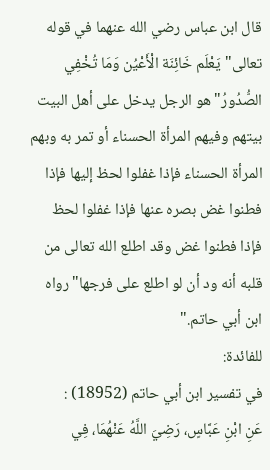قال ابن عباس رضي الله عنهما في قوله تعالى"يَعْلَم خَائِنَة الْأَعْيُن وَمَا تُخْفِي الصُّدُورُ"هو الرجل يدخل على أهل البيت بيتهم وفيهم المرأة الحسناء أو تمر به وبهم المرأة الحسناء فإذا غفلوا لحظ إليها فإذا فطنوا غض بصره عنها فإذا غفلوا لحظ فإذا فطنوا غض وقد اطلع الله تعالى من قلبه أنه ود أن لو اطلع على فرجها"رواه ابن أبي حاتم."
للفائدة:
في تفسير ابن أبي حاتم (18952) :
عَنِ ابْنِ عَبَّاسٍ، رَضِيَ اللَّهُ عَنْهُمَا، فِي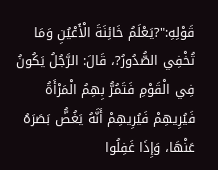قَوْلِهِ:"?يَعْلَمُ خَائِنَةَ الْأَعْيُنِ وَمَا تُخْفِي الصُّدُورُ?، قَالَ: الرَّجُلُ يَكُونُ فِي الْقَوْمِ فَتَمُرُّ بِهِمُ الْمَرْأَةُ فَيُرِيهِمْ فَيُرِيهِمْ أَنَّهُ يَغُضُّ بَصَرَهُ عَنْهَا، وَإِذَا غَفِلُوا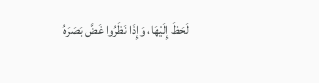لَحَظَ إِلَيْهَا، وَإِذَا نَظَرُوا غَضَّ بَصَرَهُ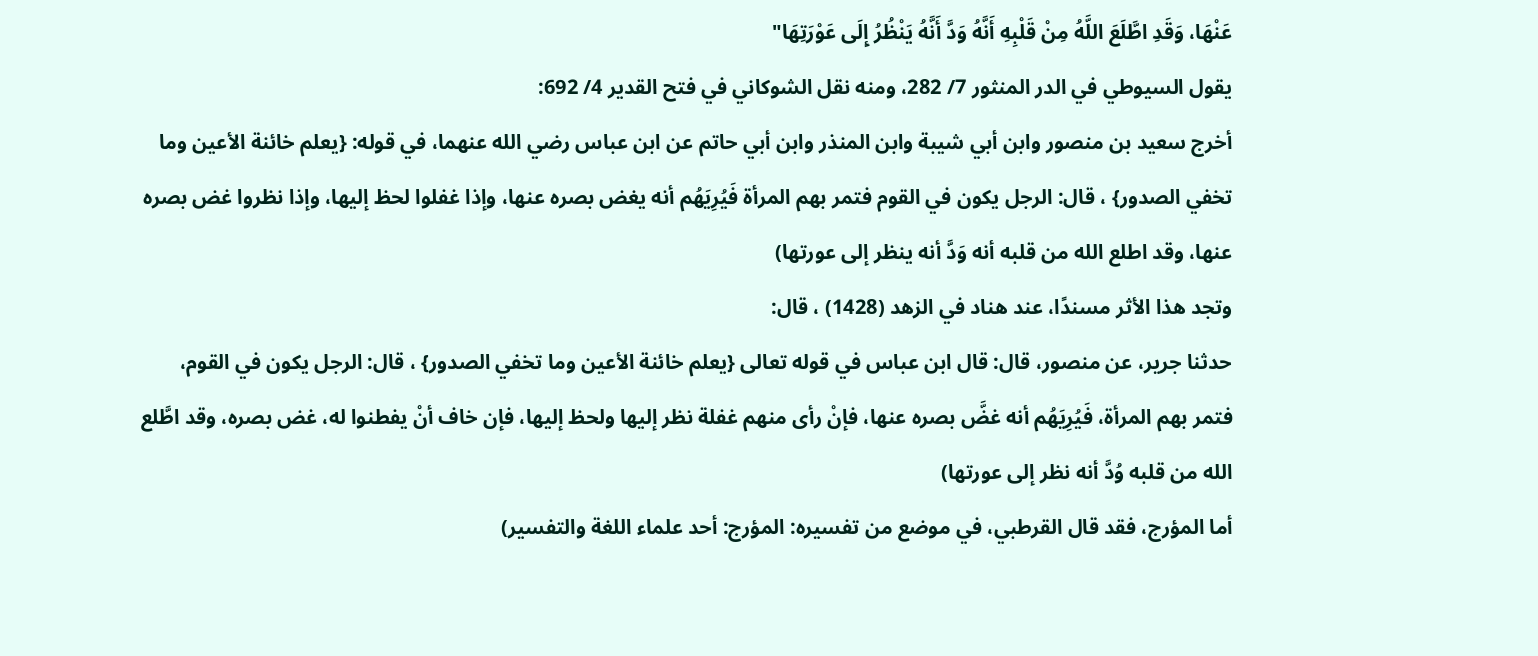عَنْهَا، وَقَدِ اطَّلَعَ اللَّهُ مِنْ قَلْبِهِ أَنَّهُ وَدَّ أَنَّهُ يَنْظُرُ إِلَى عَوْرَتِهَا"
يقول السيوطي في الدر المنثور 7/ 282، ومنه نقل الشوكاني في فتح القدير 4/ 692:
أخرج سعيد بن منصور وابن أبي شيبة وابن المنذر وابن أبي حاتم عن ابن عباس رضي الله عنهما، في قوله: {يعلم خائنة الأعين وما تخفي الصدور} ، قال: الرجل يكون في القوم فتمر بهم المرأة فَيُرِيَهُم أنه يغض بصره عنها، وإذا غفلوا لحظ إليها، وإذا نظروا غض بصره عنها، وقد اطلع الله من قلبه أنه وَدَّ أنه ينظر إلى عورتها)
وتجد هذا الأثر مسندًا، عند هناد في الزهد (1428) ، قال:
حدثنا جرير، عن منصور، قال: قال ابن عباس في قوله تعالى {يعلم خائنة الأعين وما تخفي الصدور} ، قال: الرجل يكون في القوم، فتمر بهم المرأة، فَيُرِيَهُم أنه غضَّ بصره عنها، فإنْ رأى منهم غفلة نظر إليها ولحظ إليها، فإن خاف أنْ يفطنوا له، غض بصره، وقد اطَّلع الله من قلبه وُدَّ أنه نظر إلى عورتها)
أما المؤرج، فقد قال القرطبي، في موضع من تفسيره: المؤرج: أحد علماء اللغة والتفسير)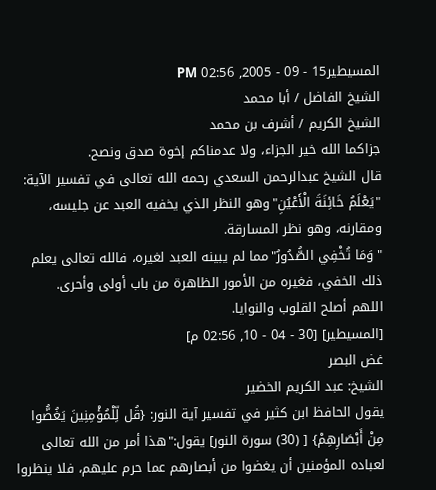المسيطير15 - 09 - 2005, 02:56 PM
الشيخ الفاضل / أبا محمد
الشيخ الكريم / أشرف بن محمد
جزاكما الله خير الجزاء، ولا عدمناكم إخوة صدق ونصح.
قال الشيخ عبدالرحمن السعدي رحمه الله تعالى في تفسير الآية:
"يَعْلَمُ خَائِنَةَ الْأَعْيُنِ"وهو النظر الذي يخفيه العبد عن جليسه، ومقارنه، وهو نظر المسارقة.
"وَمَا تُخْفِي الصُّدُورُ"مما لم يبينه العبد لغيره، فالله تعالى يعلم ذلك الخفي، فغيره من الأمور الظاهرة من باب أولى وأحرى.
اللهم أصلح القلوب والنوايا.
[المسيطير] [30 - 04 - 10, 02:56 م]
غض البصر
الشيخ: عبد الكريم الخضير
يقول الحافظ ابن كثير في تفسير آية النور: {قُل لِّلْمُؤْمِنِينَ يَغُضُّوا مِنْ أَبْصَارِهِمْ} [ (30) سورة النور] يقول:"هذا أمر من الله تعالى لعباده المؤمنين أن يغضوا من أبصارهم عما حرم عليهم، فلا ينظروا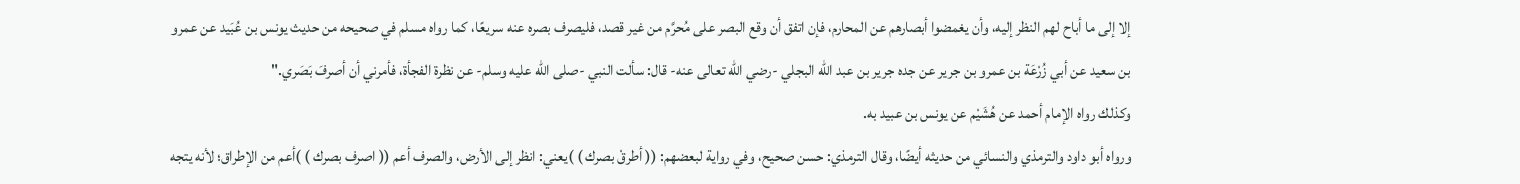إلا إلى ما أباح لهم النظر إليه، وأن يغمضوا أبصارهم عن المحارم، فإن اتفق أن وقع البصر على مُحرَّم من غير قصد، فليصرف بصره عنه سريعًا، كما رواه مسلم في صحيحه من حديث يونس بن عُبَيد عن عمرو بن سعيد عن أبي زُرْعَة بن عمرو بن جرير عن جده جرير بن عبد الله البجلي -رضي الله تعالى عنه- قال: سألت النبي -صلى الله عليه وسلم- عن نظرة الفجأة، فأمرني أن أصرفَ بَصَري."
وكذلك رواه الإمام أحمد عن هُشَيْم عن يونس بن عبيد به.
ورواه أبو داود والترمذي والنسائي من حديثه أيضًا، وقال الترمذي: حسن صحيح، وفي رواية لبعضهم: (( أطرقْ بصرك ) )يعني: انظر إلى الأرض، والصرف أعم (( اصرف بصرك ) )أعم من الإطراق؛ لأنه يتجه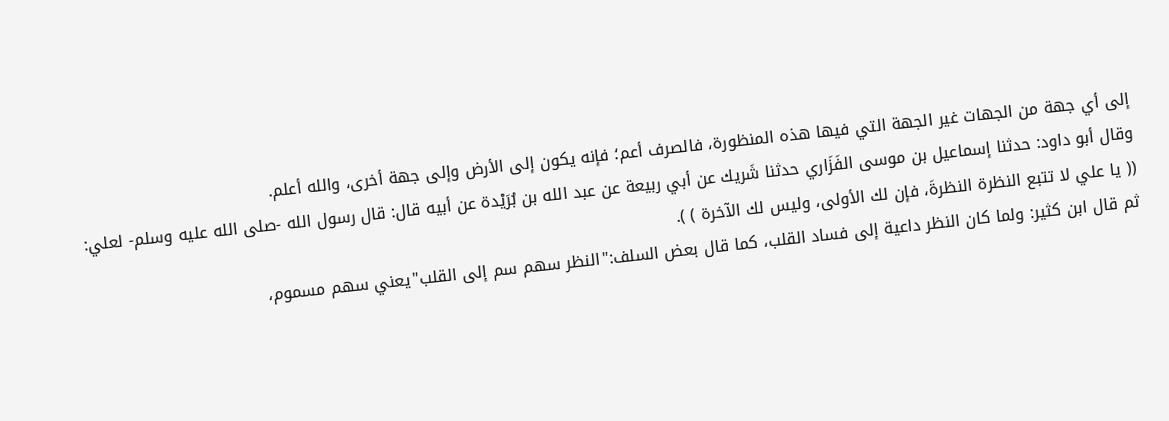إلى أي جهة من الجهات غير الجهة التي فيها هذه المنظورة، فالصرف أعم؛ فإنه يكون إلى الأرض وإلى جهة أخرى، والله أعلم.
وقال أبو داود: حدثنا إسماعيل بن موسى الفَزَاري حدثنا شَريك عن أبي ربيعة عن عبد الله بن بُرَيْدة عن أبيه قال: قال رسول الله -صلى الله عليه وسلم- لعلي: (( يا علي لا تتبع النظرة النظرةَ، فإن لك الأولى، وليس لك الآخرة ) ).
ثم قال ابن كثير: ولما كان النظر داعية إلى فساد القلب، كما قال بعض السلف:"النظر سهم سم إلى القلب"يعني سهم مسموم،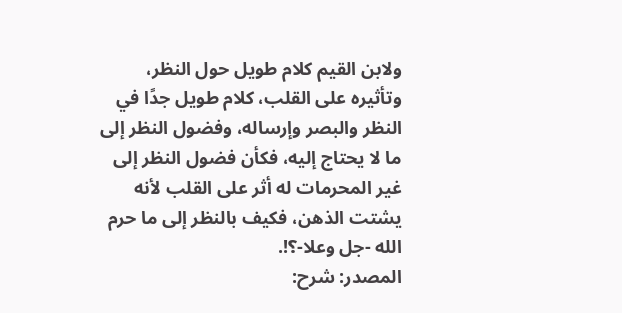ولابن القيم كلام طويل حول النظر، وتأثيره على القلب، كلام طويل جدًا في النظر والبصر وإرساله، وفضول النظر إلى ما لا يحتاج إليه، فكأن فضول النظر إلى غير المحرمات له أثر على القلب لأنه يشتت الذهن، فكيف بالنظر إلى ما حرم الله -جل وعلا-؟!.
المصدر: شرح: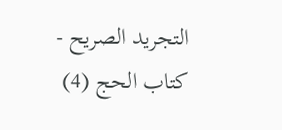التجريد الصريح - كتاب الحج (4)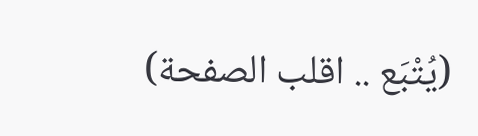(يُتْبَع .. اقلب الصفحة)